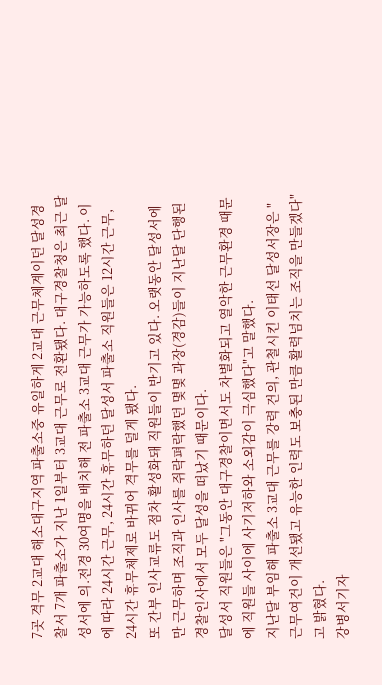7곳 격무 2교대 해소대구지역 파출소중 유일하게 2교대 근무체계이던 달성경찰서 7개 파출소가 지난 1일부터 3교대 근무로 전환됐다. 대구경찰청은 최근 달성서에 의.전경 30여명을 배치해 전 파출소 3교대 근무가 가능하도록 했다. 이에 따라 24시간 근무, 24시간 휴무하던 달성서 파출소 직원들은 12시간 근무, 24시간 휴무체제로 바뀌어 격무를 덜게 됐다.
또 간부 인사교류도 점차 활성화돼 직원들이 반기고 있다. 오랫동안 달성서에만 근무하며 조직과 인사를 쥐락펴락했던 몇몇 과장(경감)들이 지난달 단행된 경찰인사에서 모두 달성을 떠났기 때문이다.
달성서 직원들은 "그동안 대구경찰이면서도 차별화되고 열악한 근무환경 때문에 직원들 사이에 사기저하와 소외감이 극심했다"고 말했다.
지난달 부임해 파출소 3교대 근무를 강력 건의, 관철시킨 이태선 달성서장은 "근무여건이 개선됐고 유능한 인력도 보충된 만큼 활력넘치는 조직을 만들겠다"고 밝혔다.
강병서기자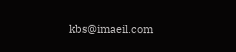kbs@imaeil.com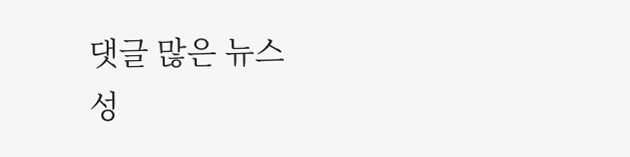댓글 많은 뉴스
성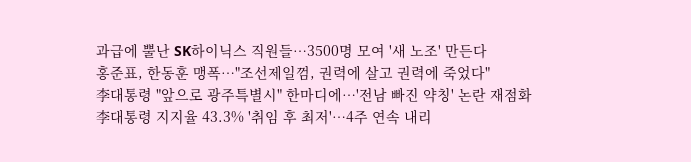과급에 뿔난 SK하이닉스 직원들…3500명 모여 '새 노조' 만든다
홍준표, 한동훈 맹폭…"조선제일껌, 권력에 살고 권력에 죽었다"
李대통령 "앞으로 광주특별시" 한마디에…'전남 빠진 약칭' 논란 재점화
李대통령 지지율 43.3% '취임 후 최저'…4주 연속 내리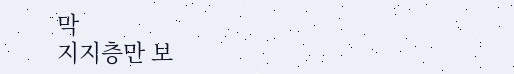막
지지층만 보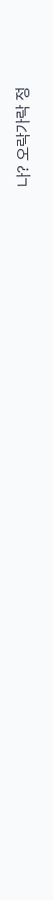나? 오락가락 정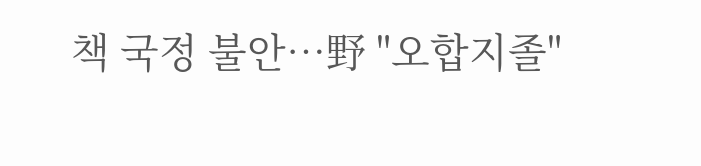책 국정 불안…野 "오합지졸"